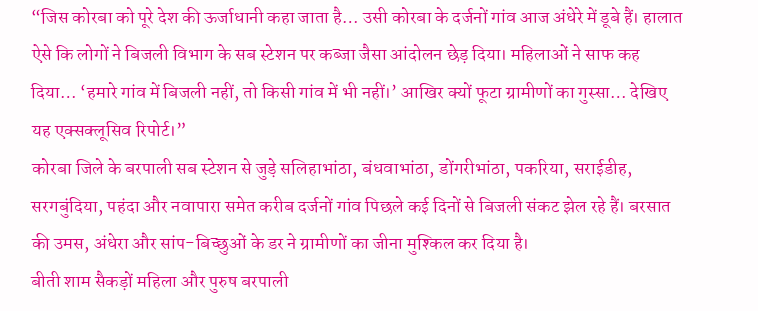“जिस कोरबा को पूरे देश की ऊर्जाधानी कहा जाता है… उसी कोरबा के दर्जनों गांव आज अंधेरे में डूबे हैं। हालात ऐसे कि लोगों ने बिजली विभाग के सब स्टेशन पर कब्जा जैसा आंदोलन छेड़ दिया। महिलाओं ने साफ कह दिया… ‘हमारे गांव में बिजली नहीं, तो किसी गांव में भी नहीं।’ आखिर क्यों फूटा ग्रामीणों का गुस्सा… देखिए यह एक्सक्लूसिव रिपोर्ट।”
कोरबा जिले के बरपाली सब स्टेशन से जुड़े सलिहाभांठा, बंधवाभांठा, डोंगरीभांठा, पकरिया, सराईडीह, सरगबुंदिया, पहंदा और नवापारा समेत करीब दर्जनों गांव पिछले कई दिनों से बिजली संकट झेल रहे हैं। बरसात की उमस, अंधेरा और सांप-बिच्छुओं के डर ने ग्रामीणों का जीना मुश्किल कर दिया है।
बीती शाम सैकड़ों महिला और पुरुष बरपाली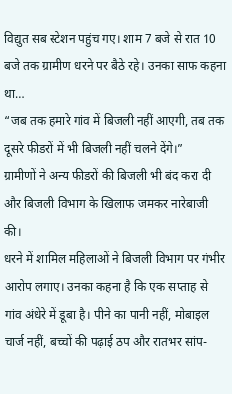विद्युत सब स्टेशन पहुंच गए। शाम 7 बजे से रात 10 बजे तक ग्रामीण धरने पर बैठे रहे। उनका साफ कहना था…
“जब तक हमारे गांव में बिजली नहीं आएगी, तब तक दूसरे फीडरों में भी बिजली नहीं चलने देंगे।”
ग्रामीणों ने अन्य फीडरों की बिजली भी बंद करा दी और बिजली विभाग के खिलाफ जमकर नारेबाजी की।
धरने में शामिल महिलाओं ने बिजली विभाग पर गंभीर आरोप लगाए। उनका कहना है कि एक सप्ताह से गांव अंधेरे में डूबा है। पीने का पानी नहीं, मोबाइल चार्ज नहीं, बच्चों की पढ़ाई ठप और रातभर सांप-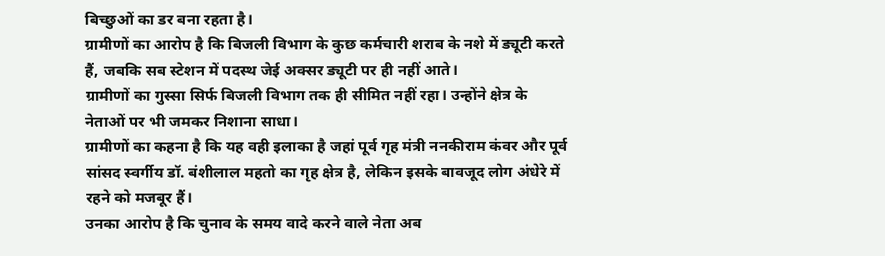बिच्छुओं का डर बना रहता है।
ग्रामीणों का आरोप है कि बिजली विभाग के कुछ कर्मचारी शराब के नशे में ड्यूटी करते हैं, जबकि सब स्टेशन में पदस्थ जेई अक्सर ड्यूटी पर ही नहीं आते।
ग्रामीणों का गुस्सा सिर्फ बिजली विभाग तक ही सीमित नहीं रहा। उन्होंने क्षेत्र के नेताओं पर भी जमकर निशाना साधा।
ग्रामीणों का कहना है कि यह वही इलाका है जहां पूर्व गृह मंत्री ननकीराम कंवर और पूर्व सांसद स्वर्गीय डॉ. बंशीलाल महतो का गृह क्षेत्र है, लेकिन इसके बावजूद लोग अंधेरे में रहने को मजबूर हैं।
उनका आरोप है कि चुनाव के समय वादे करने वाले नेता अब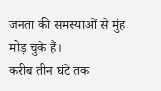जनता की समस्याओं से मुंह मोड़ चुके हैं।
करीब तीन घंटे तक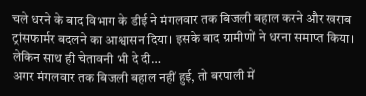चले धरने के बाद विभाग के डीई ने मंगलवार तक बिजली बहाल करने और खराब ट्रांसफार्मर बदलने का आश्वासन दिया। इसके बाद ग्रामीणों ने धरना समाप्त किया।
लेकिन साथ ही चेतावनी भी दे दी…
अगर मंगलवार तक बिजली बहाल नहीं हुई, तो बरपाली में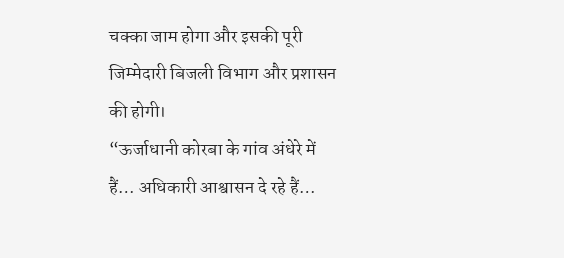चक्का जाम होगा और इसकी पूरी जिम्मेदारी बिजली विभाग और प्रशासन की होगी।
“ऊर्जाधानी कोरबा के गांव अंधेरे में हैं… अधिकारी आश्वासन दे रहे हैं…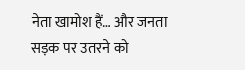नेता खामोश हैं… और जनता सड़क पर उतरने को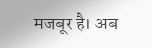मजबूर है। अब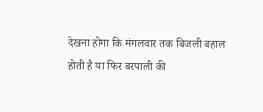देखना होगा कि मंगलवार तक बिजली बहाल होती है या फिर बरपाली की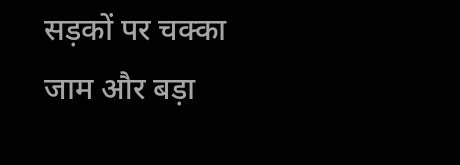सड़कों पर चक्का जाम और बड़ा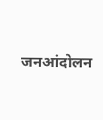जनआंदोलन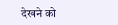देखने को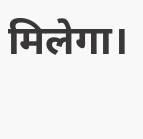मिलेगा।